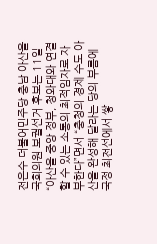전은수 더불어민주당 충남 아산을 국회의원 보궐선거 후보는 11일 “아산을 중앙 정부, 청와대와 연결할 수 있는 소통의 최적임자로 자부한다”면서 “충청의 경제 수도 아산을 완성해 달라는 당의 부름에 국정 최전선에서 쌓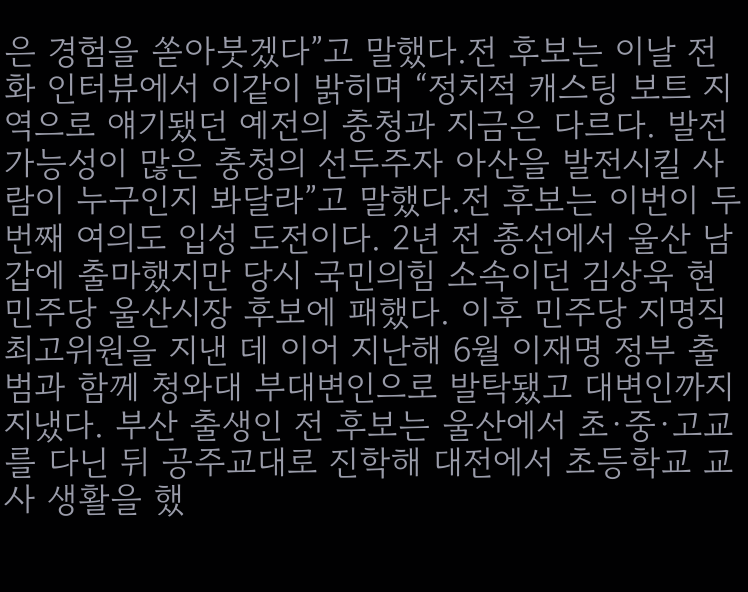은 경험을 쏟아붓겠다”고 말했다.전 후보는 이날 전화 인터뷰에서 이같이 밝히며 “정치적 캐스팅 보트 지역으로 얘기됐던 예전의 충청과 지금은 다르다. 발전 가능성이 많은 충청의 선두주자 아산을 발전시킬 사람이 누구인지 봐달라”고 말했다.전 후보는 이번이 두 번째 여의도 입성 도전이다. 2년 전 총선에서 울산 남갑에 출마했지만 당시 국민의힘 소속이던 김상욱 현 민주당 울산시장 후보에 패했다. 이후 민주당 지명직 최고위원을 지낸 데 이어 지난해 6월 이재명 정부 출범과 함께 청와대 부대변인으로 발탁됐고 대변인까지 지냈다. 부산 출생인 전 후보는 울산에서 초·중·고교를 다닌 뒤 공주교대로 진학해 대전에서 초등학교 교사 생활을 했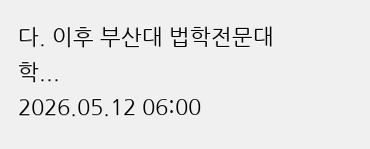다. 이후 부산대 법학전문대학...
2026.05.12 06:00